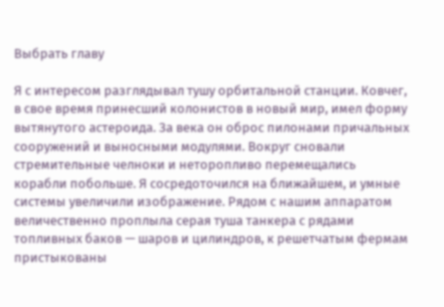Выбрать главу

Я с интересом разглядывал тушу орбитальной станции. Ковчег, в свое время принесший колонистов в новый мир, имел форму вытянутого астероида. За века он оброс пилонами причальных сооружений и выносными модулями. Вокруг сновали стремительные челноки и неторопливо перемещались корабли побольше. Я сосредоточился на ближайшем, и умные системы увеличили изображение. Рядом с нашим аппаратом величественно проплыла серая туша танкера с рядами топливных баков — шаров и цилиндров, к решетчатым фермам пристыкованы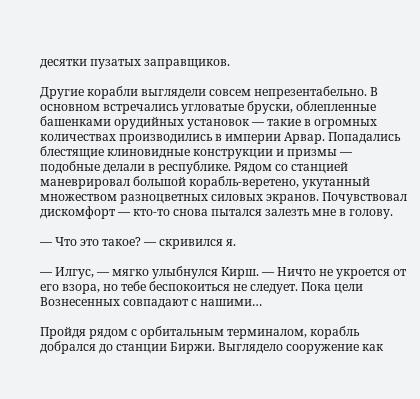десятки пузатых заправщиков.

Другие корабли выглядели совсем непрезентабельно. В основном встречались угловатые бруски, облепленные башенками орудийных установок — такие в огромных количествах производились в империи Арвар. Попадались блестящие клиновидные конструкции и призмы — подобные делали в республике. Рядом со станцией маневрировал большой корабль-веретено, укутанный множеством разноцветных силовых экранов. Почувствовал дискомфорт — кто-то снова пытался залезть мне в голову.

— Что это такое? — скривился я.

— Илгус, — мягко улыбнулся Кирш. — Ничто не укроется от его взора, но тебе беспокоиться не следует. Пока цели Вознесенных совпадают с нашими…

Пройдя рядом с орбитальным терминалом, корабль добрался до станции Биржи. Выглядело сооружение как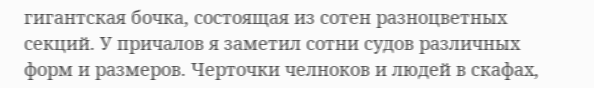гигантская бочка, состоящая из сотен разноцветных секций. У причалов я заметил сотни судов различных форм и размеров. Черточки челноков и людей в скафах,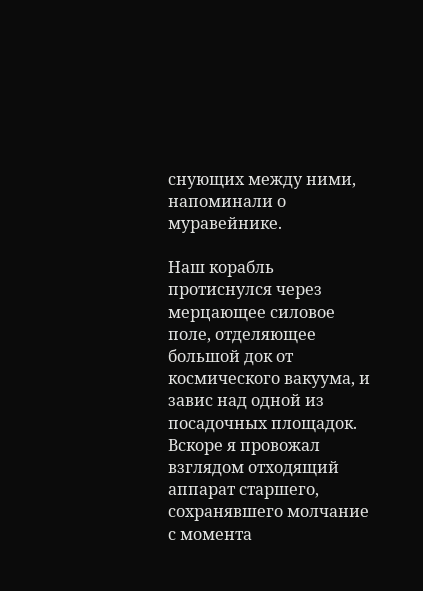снующих между ними, напоминали о муравейнике.

Наш корабль протиснулся через мерцающее силовое поле, отделяющее большой док от космического вакуума, и завис над одной из посадочных площадок. Вскоре я провожал взглядом отходящий аппарат старшего, сохранявшего молчание с момента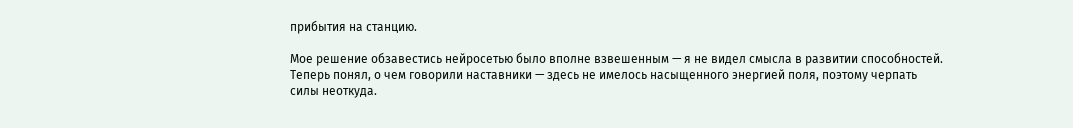прибытия на станцию.

Мое решение обзавестись нейросетью было вполне взвешенным — я не видел смысла в развитии способностей. Теперь понял, о чем говорили наставники — здесь не имелось насыщенного энергией поля, поэтому черпать силы неоткуда.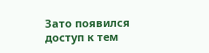Зато появился доступ к тем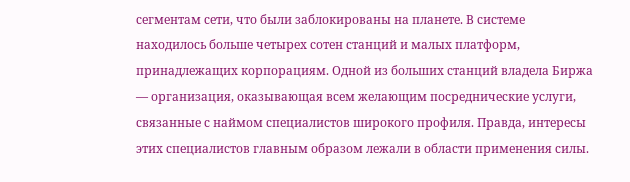сегментам сети, что были заблокированы на планете. В системе находилось больше четырех сотен станций и малых платформ, принадлежащих корпорациям. Одной из больших станций владела Биржа — организация, оказывающая всем желающим посреднические услуги, связанные с наймом специалистов широкого профиля. Правда, интересы этих специалистов главным образом лежали в области применения силы.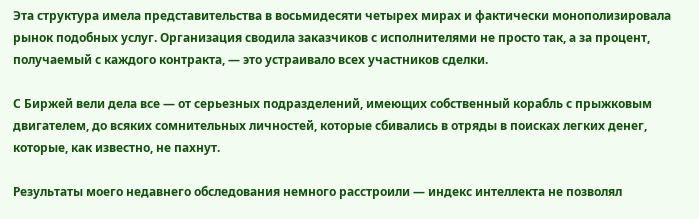Эта структура имела представительства в восьмидесяти четырех мирах и фактически монополизировала рынок подобных услуг. Организация сводила заказчиков с исполнителями не просто так, а за процент, получаемый с каждого контракта, — это устраивало всех участников сделки.

С Биржей вели дела все — от серьезных подразделений, имеющих собственный корабль с прыжковым двигателем, до всяких сомнительных личностей, которые сбивались в отряды в поисках легких денег, которые, как известно, не пахнут.

Результаты моего недавнего обследования немного расстроили — индекс интеллекта не позволял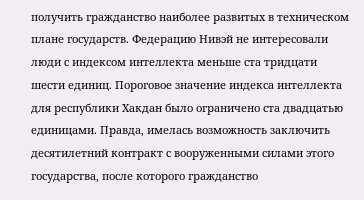получить гражданство наиболее развитых в техническом плане государств. Федерацию Нивэй не интересовали люди с индексом интеллекта меньше ста тридцати шести единиц. Пороговое значение индекса интеллекта для республики Хакдан было ограничено ста двадцатью единицами. Правда, имелась возможность заключить десятилетний контракт с вооруженными силами этого государства, после которого гражданство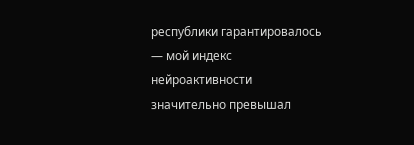республики гарантировалось — мой индекс нейроактивности значительно превышал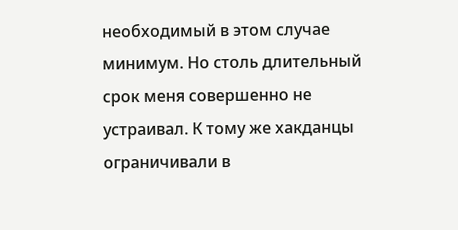необходимый в этом случае минимум. Но столь длительный срок меня совершенно не устраивал. К тому же хакданцы ограничивали в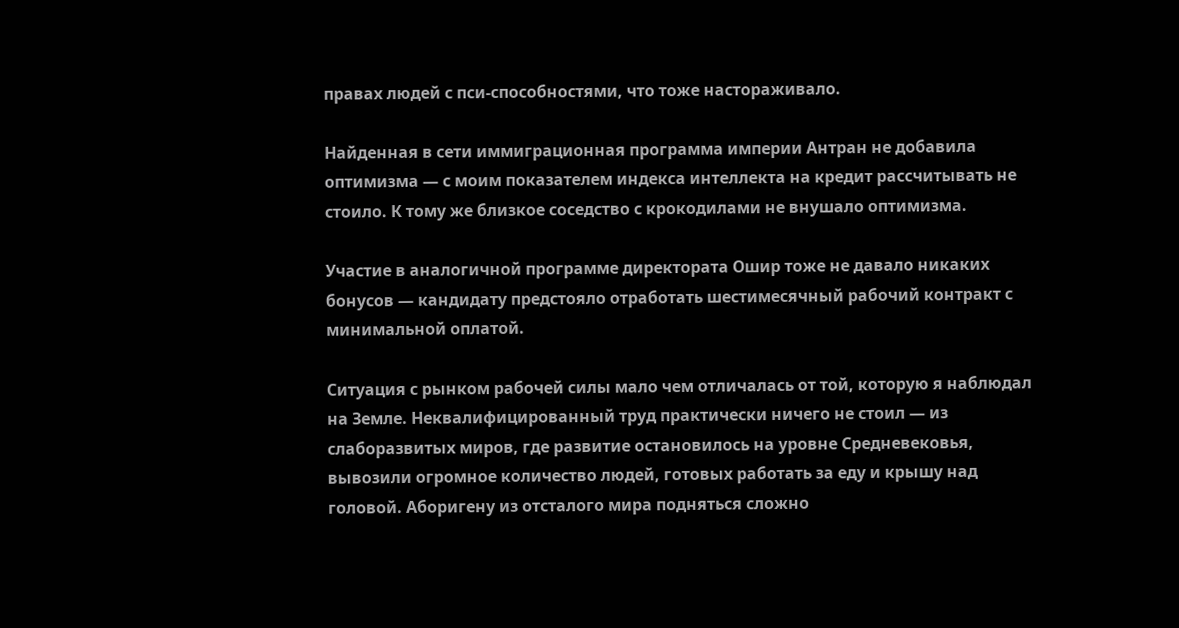правах людей с пси-способностями, что тоже настораживало.

Найденная в сети иммиграционная программа империи Антран не добавила оптимизма — с моим показателем индекса интеллекта на кредит рассчитывать не стоило. К тому же близкое соседство с крокодилами не внушало оптимизма.

Участие в аналогичной программе директората Ошир тоже не давало никаких бонусов — кандидату предстояло отработать шестимесячный рабочий контракт с минимальной оплатой.

Ситуация с рынком рабочей силы мало чем отличалась от той, которую я наблюдал на Земле. Неквалифицированный труд практически ничего не стоил — из слаборазвитых миров, где развитие остановилось на уровне Средневековья, вывозили огромное количество людей, готовых работать за еду и крышу над головой. Аборигену из отсталого мира подняться сложно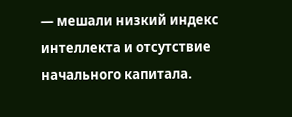— мешали низкий индекс интеллекта и отсутствие начального капитала.